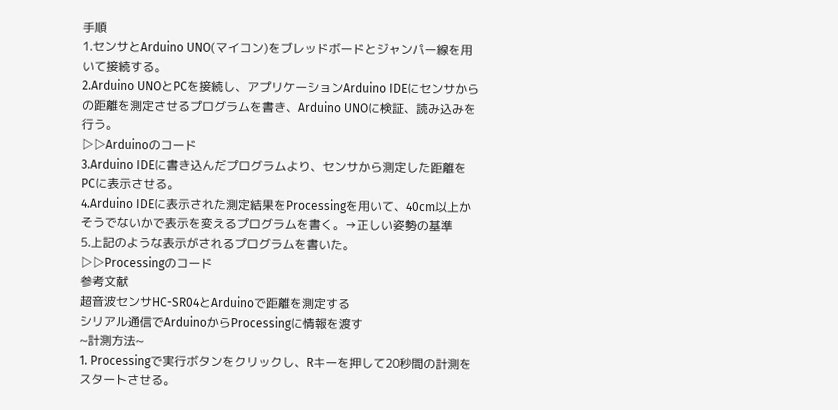手順
1.センサとArduino UNO(マイコン)をブレッドボードとジャンパー線を用いて接続する。
2.Arduino UNOとPCを接続し、アプリケーションArduino IDEにセンサからの距離を測定させるプログラムを書き、Arduino UNOに検証、読み込みを行う。
▷▷Arduinoのコード
3.Arduino IDEに書き込んだプログラムより、センサから測定した距離をPCに表示させる。
4.Arduino IDEに表示された測定結果をProcessingを用いて、40cm以上かそうでないかで表示を変えるプログラムを書く。→正しい姿勢の基準
5.上記のような表示がされるプログラムを書いた。
▷▷Processingのコード
参考文献
超音波センサHC-SR04とArduinoで距離を測定する
シリアル通信でArduinoからProcessingに情報を渡す
~計測方法~
1. Processingで実行ボタンをクリックし、Rキーを押して20秒間の計測をスタートさせる。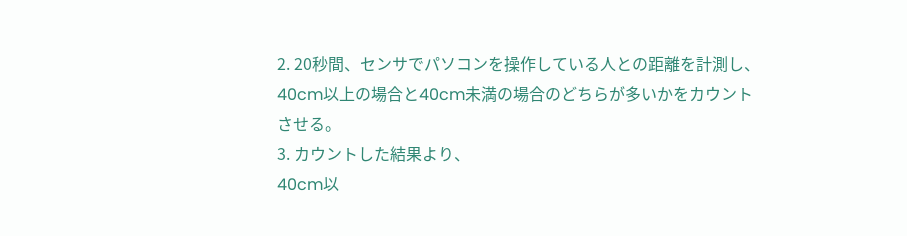2. 20秒間、センサでパソコンを操作している人との距離を計測し、40cm以上の場合と40cm未満の場合のどちらが多いかをカウントさせる。
3. カウントした結果より、
40cm以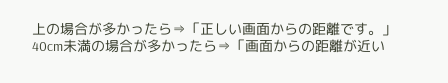上の場合が多かったら⇒「正しい画面からの距離です。」
40cm未満の場合が多かったら⇒「画面からの距離が近い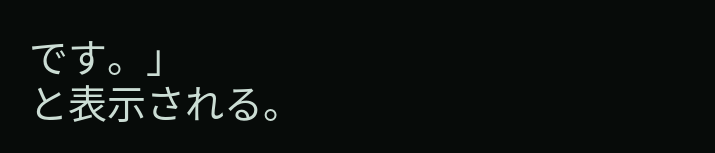です。」
と表示される。